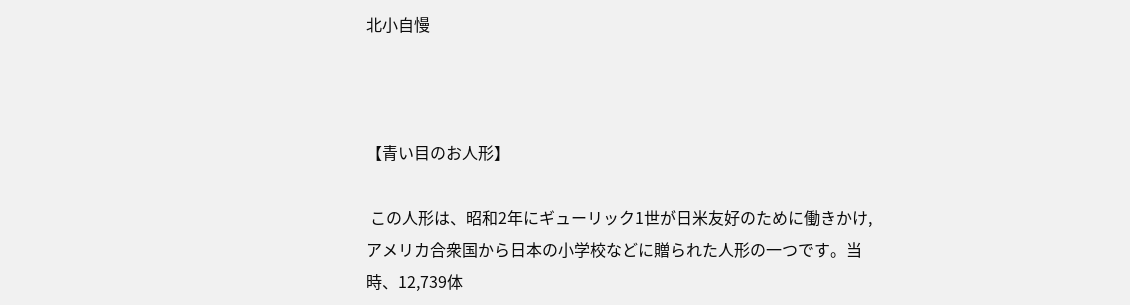北小自慢



【青い目のお人形】

 この人形は、昭和2年にギューリック1世が日米友好のために働きかけ,アメリカ合衆国から日本の小学校などに贈られた人形の一つです。当時、12,739体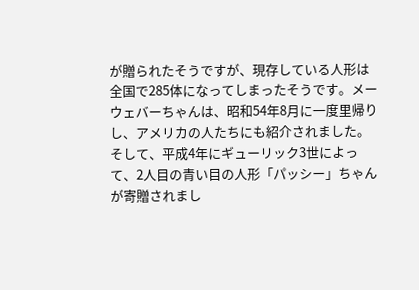が贈られたそうですが、現存している人形は全国で285体になってしまったそうです。メーウェバーちゃんは、昭和54年8月に一度里帰りし、アメリカの人たちにも紹介されました。そして、平成4年にギューリック3世によって、2人目の青い目の人形「パッシー」ちゃんが寄贈されまし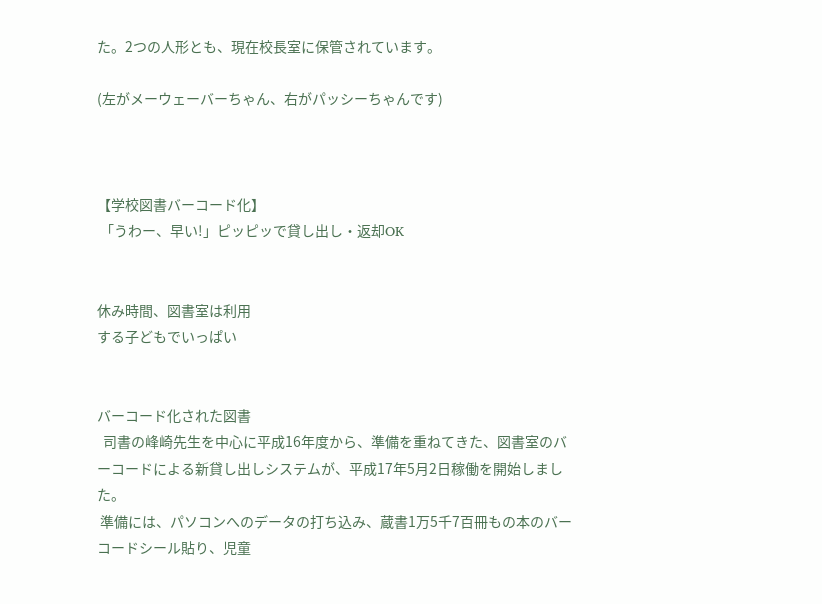た。2つの人形とも、現在校長室に保管されています。

(左がメーウェーバーちゃん、右がパッシーちゃんです)



【学校図書バーコード化】
 「うわー、早い!」ピッピッで貸し出し・返却OK


休み時間、図書室は利用
する子どもでいっぱい


バーコード化された図書
  司書の峰崎先生を中心に平成16年度から、準備を重ねてきた、図書室のバーコードによる新貸し出しシステムが、平成17年5月2日稼働を開始しました。
 準備には、パソコンへのデータの打ち込み、蔵書1万5千7百冊もの本のバーコードシール貼り、児童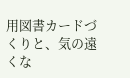用図書カードづくりと、気の遠くな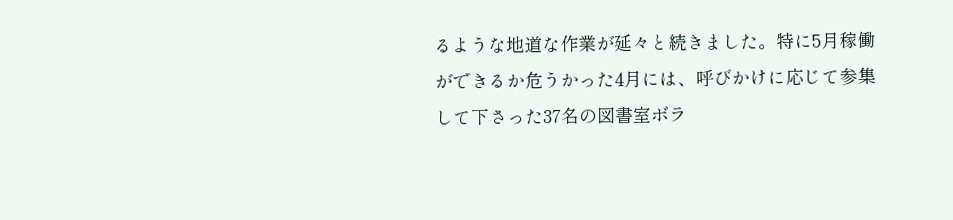るような地道な作業が延々と続きました。特に5月稼働ができるか危うかった4月には、呼びかけに応じて参集して下さった37名の図書室ボラ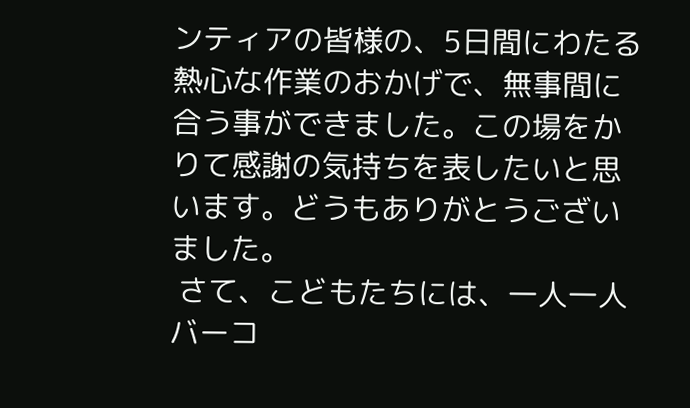ンティアの皆様の、5日間にわたる熱心な作業のおかげで、無事間に合う事ができました。この場をかりて感謝の気持ちを表したいと思います。どうもありがとうございました。
 さて、こどもたちには、一人一人バーコ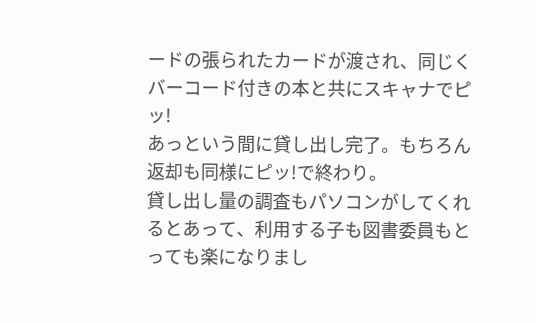ードの張られたカードが渡され、同じくバーコード付きの本と共にスキャナでピッ!
あっという間に貸し出し完了。もちろん返却も同様にピッ!で終わり。
貸し出し量の調査もパソコンがしてくれるとあって、利用する子も図書委員もとっても楽になりまし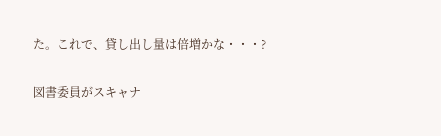た。これで、貸し出し量は倍増かな・・・?

図書委員がスキャナ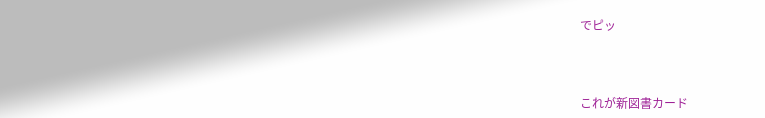でピッ



これが新図書カード